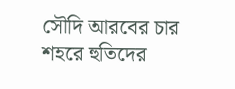সৌদি আরবের চার শহরে হুতিদের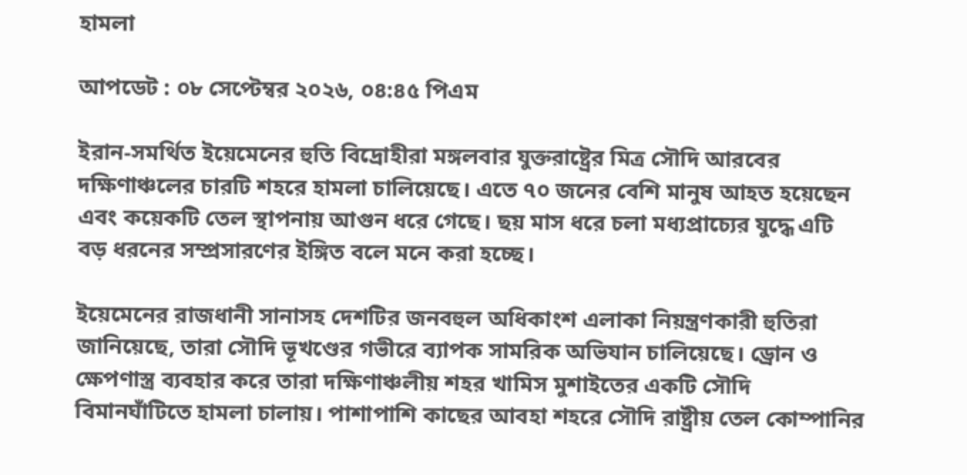হামলা

আপডেট : ০৮ সেপ্টেম্বর ২০২৬, ০৪:৪৫ পিএম

ইরান-সমর্থিত ইয়েমেনের হুতি বিদ্রোহীরা মঙ্গলবার যুক্তরাষ্ট্রের মিত্র সৌদি আরবের দক্ষিণাঞ্চলের চারটি শহরে হামলা চালিয়েছে। এতে ৭০ জনের বেশি মানুষ আহত হয়েছেন এবং কয়েকটি তেল স্থাপনায় আগুন ধরে গেছে। ছয় মাস ধরে চলা মধ্যপ্রাচ্যের যুদ্ধে এটি বড় ধরনের সম্প্রসারণের ইঙ্গিত বলে মনে করা হচ্ছে।

ইয়েমেনের রাজধানী সানাসহ দেশটির জনবহুল অধিকাংশ এলাকা নিয়ন্ত্রণকারী হুতিরা জানিয়েছে, তারা সৌদি ভূখণ্ডের গভীরে ব্যাপক সামরিক অভিযান চালিয়েছে। ড্রোন ও ক্ষেপণাস্ত্র ব্যবহার করে তারা দক্ষিণাঞ্চলীয় শহর খামিস মুশাইতের একটি সৌদি বিমানঘাঁটিতে হামলা চালায়। পাশাপাশি কাছের আবহা শহরে সৌদি রাষ্ট্রীয় তেল কোম্পানির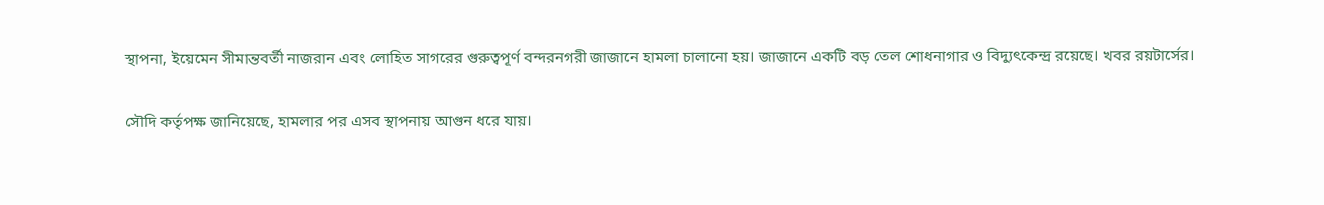স্থাপনা, ইয়েমেন সীমান্তবর্তী নাজরান এবং লোহিত সাগরের গুরুত্বপূর্ণ বন্দরনগরী জাজানে হামলা চালানো হয়। জাজানে একটি বড় তেল শোধনাগার ও বিদ্যুৎকেন্দ্র রয়েছে। খবর রয়টার্সের।

সৌদি কর্তৃপক্ষ জানিয়েছে, হামলার পর এসব স্থাপনায় আগুন ধরে যায়।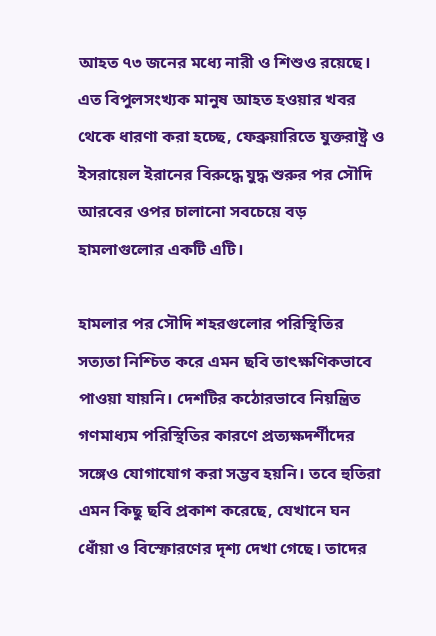আহত ৭৩ জনের মধ্যে নারী ও শিশুও রয়েছে। এত বিপুলসংখ্যক মানুষ আহত হওয়ার খবর থেকে ধারণা করা হচ্ছে, ফেব্রুয়ারিতে যুক্তরাষ্ট্র ও ইসরায়েল ইরানের বিরুদ্ধে যুদ্ধ শুরুর পর সৌদি আরবের ওপর চালানো সবচেয়ে বড় হামলাগুলোর একটি এটি।

হামলার পর সৌদি শহরগুলোর পরিস্থিতির সত্যতা নিশ্চিত করে এমন ছবি তাৎক্ষণিকভাবে পাওয়া যায়নি। দেশটির কঠোরভাবে নিয়ন্ত্রিত গণমাধ্যম পরিস্থিতির কারণে প্রত্যক্ষদর্শীদের সঙ্গেও যোগাযোগ করা সম্ভব হয়নি। তবে হুতিরা এমন কিছু ছবি প্রকাশ করেছে, যেখানে ঘন ধোঁয়া ও বিস্ফোরণের দৃশ্য দেখা গেছে। তাদের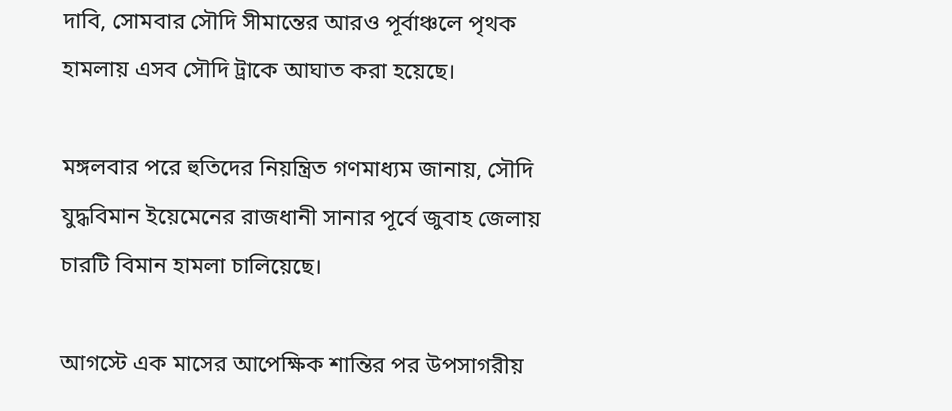দাবি, সোমবার সৌদি সীমান্তের আরও পূর্বাঞ্চলে পৃথক হামলায় এসব সৌদি ট্রাকে আঘাত করা হয়েছে।

মঙ্গলবার পরে হুতিদের নিয়ন্ত্রিত গণমাধ্যম জানায়, সৌদি যুদ্ধবিমান ইয়েমেনের রাজধানী সানার পূর্বে জুবাহ জেলায় চারটি বিমান হামলা চালিয়েছে।

আগস্টে এক মাসের আপেক্ষিক শান্তির পর উপসাগরীয়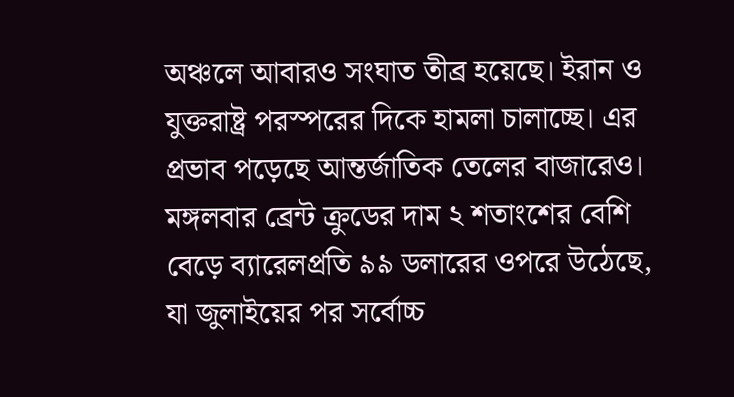অঞ্চলে আবারও সংঘাত তীব্র হয়েছে। ইরান ও যুক্তরাষ্ট্র পরস্পরের দিকে হামলা চালাচ্ছে। এর প্রভাব পড়েছে আন্তর্জাতিক তেলের বাজারেও। মঙ্গলবার ব্রেন্ট ক্রুডের দাম ২ শতাংশের বেশি বেড়ে ব্যারেলপ্রতি ৯৯ ডলারের ওপরে উঠেছে, যা জুলাইয়ের পর সর্বোচ্চ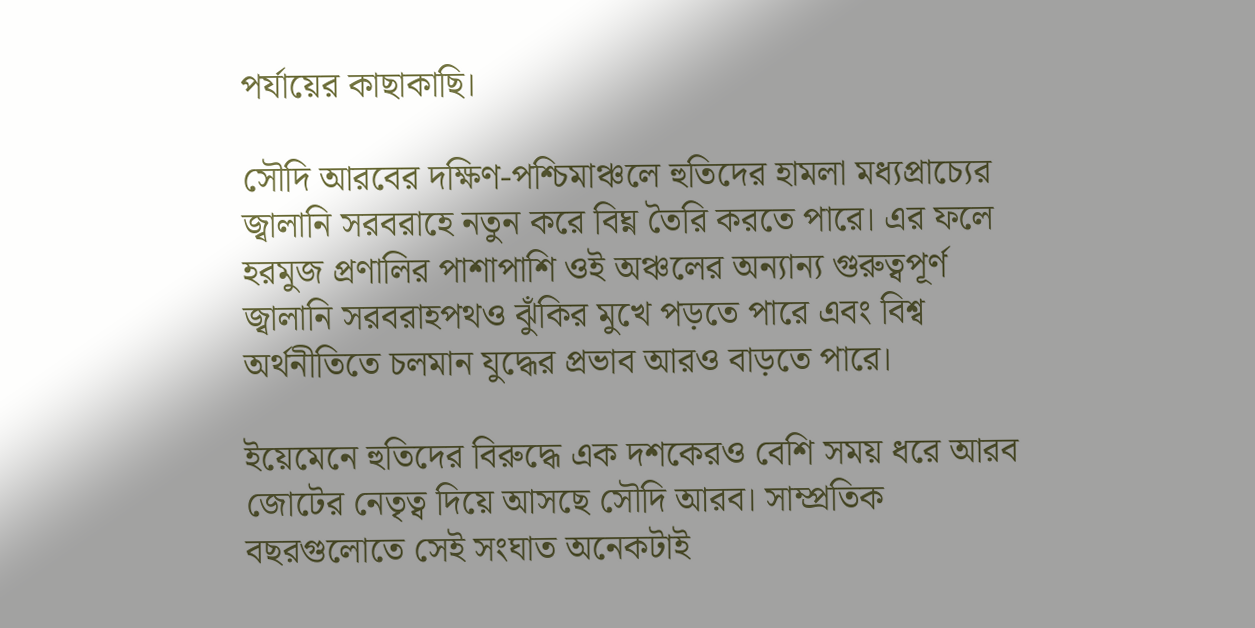পর্যায়ের কাছাকাছি।

সৌদি আরবের দক্ষিণ-পশ্চিমাঞ্চলে হুতিদের হামলা মধ্যপ্রাচ্যের জ্বালানি সরবরাহে নতুন করে বিঘ্ন তৈরি করতে পারে। এর ফলে হরমুজ প্রণালির পাশাপাশি ওই অঞ্চলের অন্যান্য গুরুত্বপূর্ণ জ্বালানি সরবরাহপথও ঝুঁকির মুখে পড়তে পারে এবং বিশ্ব অর্থনীতিতে চলমান যুদ্ধের প্রভাব আরও বাড়তে পারে।

ইয়েমেনে হুতিদের বিরুদ্ধে এক দশকেরও বেশি সময় ধরে আরব জোটের নেতৃত্ব দিয়ে আসছে সৌদি আরব। সাম্প্রতিক বছরগুলোতে সেই সংঘাত অনেকটাই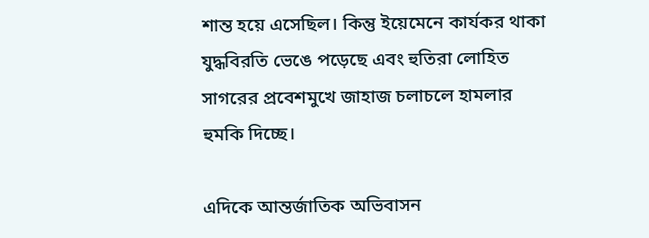শান্ত হয়ে এসেছিল। কিন্তু ইয়েমেনে কার্যকর থাকা যুদ্ধবিরতি ভেঙে পড়েছে এবং হুতিরা লোহিত সাগরের প্রবেশমুখে জাহাজ চলাচলে হামলার হুমকি দিচ্ছে।

এদিকে আন্তর্জাতিক অভিবাসন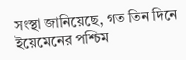সংস্থা জানিয়েছে, গত তিন দিনে ইয়েমেনের পশ্চিম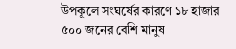উপকূলে সংঘর্ষের কারণে ১৮ হাজার ৫০০ জনের বেশি মানুষ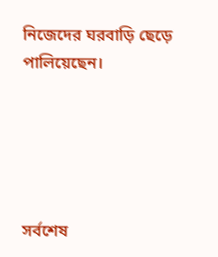নিজেদের ঘরবাড়ি ছেড়ে পালিয়েছেন।





সর্বশেষ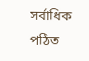সর্বাধিক পঠিত